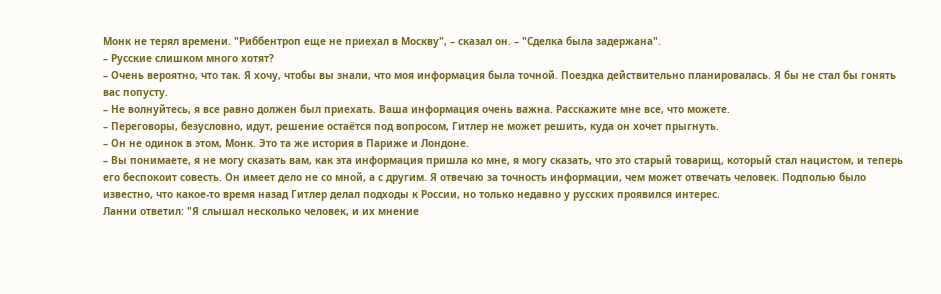Монк не терял времени. "Риббентроп еще не приехал в Москву", – сказал он. – "Сделка была задержана".
– Русские слишком много хотят?
– Очень вероятно, что так. Я хочу, чтобы вы знали, что моя информация была точной. Поездка действительно планировалась. Я бы не стал бы гонять вас попусту.
– Не волнуйтесь, я все равно должен был приехать. Ваша информация очень важна. Расскажите мне все, что можете.
– Переговоры, безусловно, идут, решение остаётся под вопросом, Гитлер не может решить, куда он хочет прыгнуть.
– Он не одинок в этом, Монк. Это та же история в Париже и Лондоне.
– Вы понимаете, я не могу сказать вам, как эта информация пришла ко мне, я могу сказать, что это старый товарищ, который стал нацистом, и теперь его беспокоит совесть. Он имеет дело не со мной, а с другим. Я отвечаю за точность информации, чем может отвечать человек. Подполью было известно, что какое-то время назад Гитлер делал подходы к России, но только недавно у русских проявился интерес.
Ланни ответил: "Я слышал несколько человек, и их мнение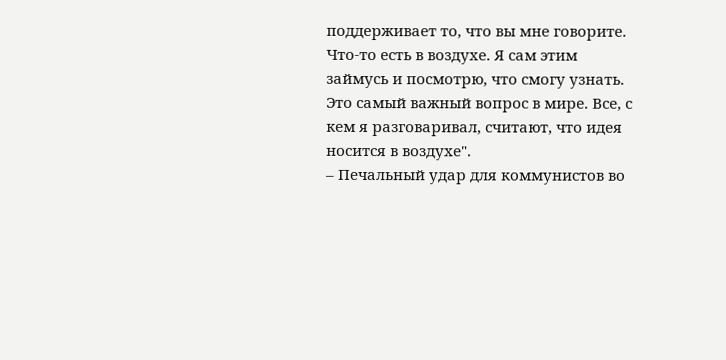поддерживает то, что вы мне говорите. Что-то есть в воздухе. Я сам этим займусь и посмотрю, что смогу узнать. Это самый важный вопрос в мире. Все, с кем я разговаривал, считают, что идея носится в воздухе".
– Печальный удар для коммунистов во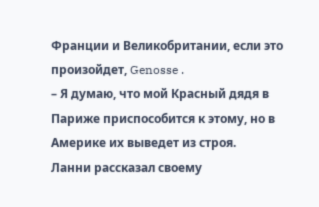Франции и Великобритании, если это произойдет, Genosse .
– Я думаю, что мой Красный дядя в Париже приспособится к этому, но в Америке их выведет из строя.
Ланни рассказал своему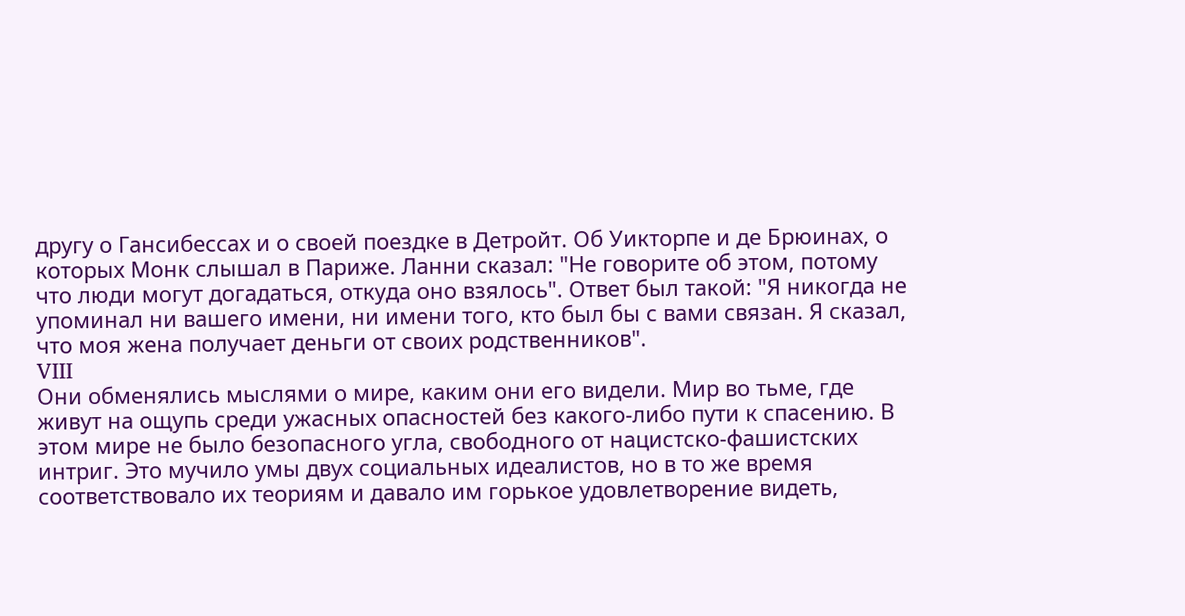другу о Гансибессах и о своей поездке в Детройт. Об Уикторпе и де Брюинах, о которых Монк слышал в Париже. Ланни сказал: "Не говорите об этом, потому что люди могут догадаться, откуда оно взялось". Ответ был такой: "Я никогда не упоминал ни вашего имени, ни имени того, кто был бы с вами связан. Я сказал, что моя жена получает деньги от своих родственников".
VIII
Они обменялись мыслями о мире, каким они его видели. Мир во тьме, где живут на ощупь среди ужасных опасностей без какого-либо пути к спасению. В этом мире не было безопасного угла, свободного от нацистско-фашистских интриг. Это мучило умы двух социальных идеалистов, но в то же время соответствовало их теориям и давало им горькое удовлетворение видеть,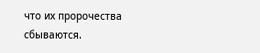что их пророчества сбываются.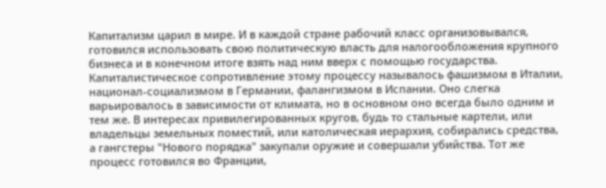Капитализм царил в мире. И в каждой стране рабочий класс организовывался, готовился использовать свою политическую власть для налогообложения крупного бизнеса и в конечном итоге взять над ним вверх с помощью государства. Капиталистическое сопротивление этому процессу называлось фашизмом в Италии, национал-социализмом в Германии, фалангизмом в Испании. Оно слегка варьировалось в зависимости от климата, но в основном оно всегда было одним и тем же. В интересах привилегированных кругов, будь то стальные картели, или владельцы земельных поместий, или католическая иерархия, собирались средства, а гангстеры "Нового порядка" закупали оружие и совершали убийства. Тот же процесс готовился во Франции,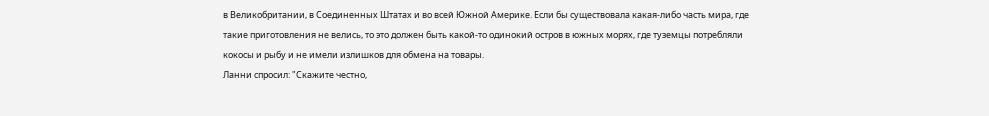в Великобритании, в Соединенных Штатах и во всей Южной Америке. Если бы существовала какая-либо часть мира, где такие приготовления не велись, то это должен быть какой-то одинокий остров в южных морях, где туземцы потребляли кокосы и рыбу и не имели излишков для обмена на товары.
Ланни спросил: "Скажите честно,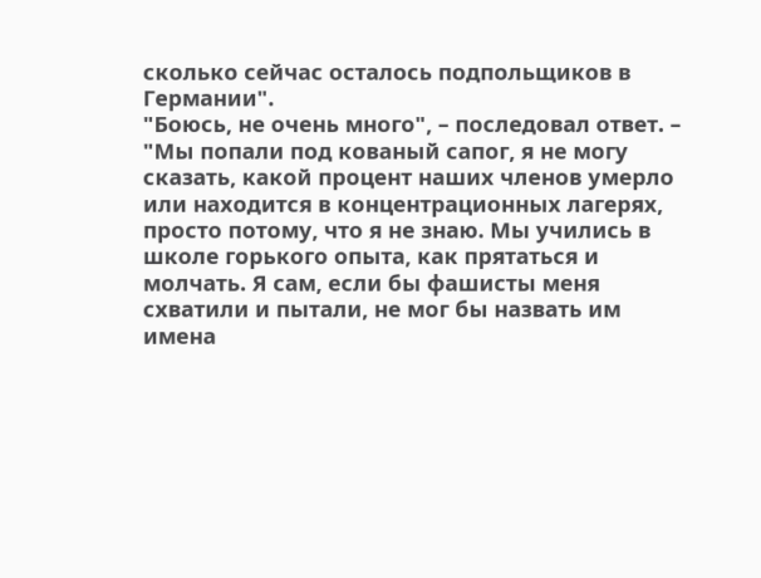сколько сейчас осталось подпольщиков в Германии".
"Боюсь, не очень много", – последовал ответ. – "Мы попали под кованый сапог, я не могу сказать, какой процент наших членов умерло или находится в концентрационных лагерях, просто потому, что я не знаю. Мы учились в школе горького опыта, как прятаться и молчать. Я сам, если бы фашисты меня схватили и пытали, не мог бы назвать им имена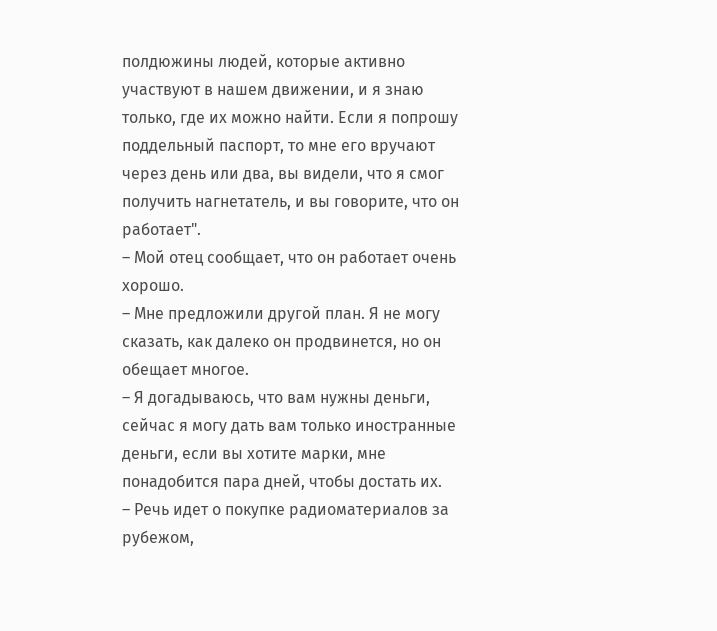полдюжины людей, которые активно участвуют в нашем движении, и я знаю только, где их можно найти. Если я попрошу поддельный паспорт, то мне его вручают через день или два, вы видели, что я смог получить нагнетатель, и вы говорите, что он работает".
– Мой отец сообщает, что он работает очень хорошо.
– Мне предложили другой план. Я не могу сказать, как далеко он продвинется, но он обещает многое.
– Я догадываюсь, что вам нужны деньги, сейчас я могу дать вам только иностранные деньги, если вы хотите марки, мне понадобится пара дней, чтобы достать их.
– Речь идет о покупке радиоматериалов за рубежом,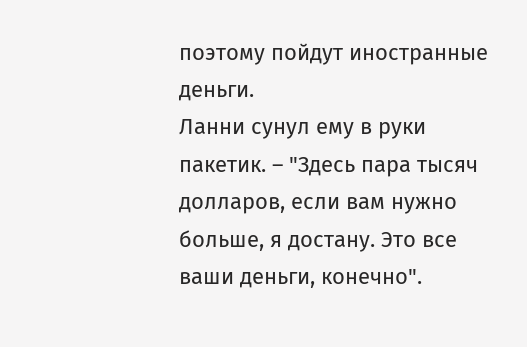поэтому пойдут иностранные деньги.
Ланни сунул ему в руки пакетик. – "Здесь пара тысяч долларов, если вам нужно больше, я достану. Это все ваши деньги, конечно".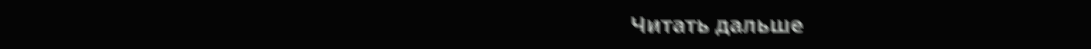Читать дальше